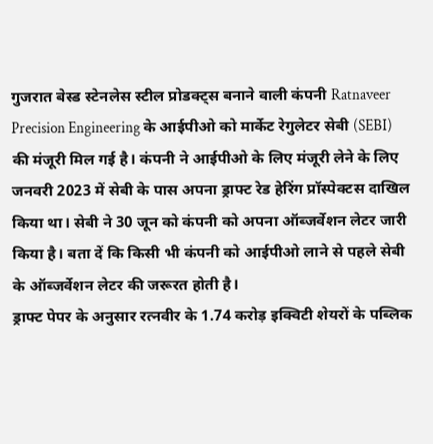गुजरात बेस्ड स्टेनलेस स्टील प्रोडक्ट्स बनाने वाली कंपनी Ratnaveer Precision Engineering के आईपीओ को मार्केट रेगुलेटर सेबी (SEBI) की मंजूरी मिल गई है। कंपनी ने आईपीओ के लिए मंजूरी लेने के लिए जनवरी 2023 में सेबी के पास अपना ड्राफ्ट रेड हेरिंग प्रॉस्पेक्टस दाखिल किया था। सेबी ने 30 जून को कंपनी को अपना ऑब्जर्वेशन लेटर जारी किया है। बता दें कि किसी भी कंपनी को आईपीओ लाने से पहले सेबी के ऑब्जर्वेशन लेटर की जरूरत होती है।
ड्राफ्ट पेपर के अनुसार रत्नवीर के 1.74 करोड़ इक्विटी शेयरों के पब्लिक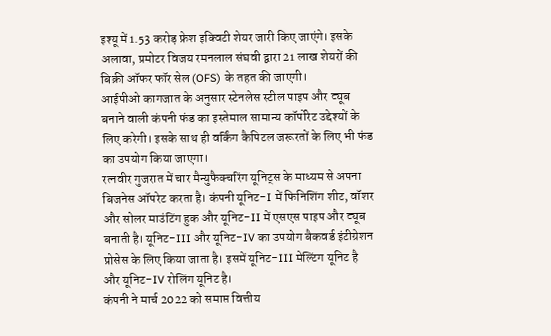इश्यू में 1.53 करोड़ फ्रेश इक्विटी शेयर जारी किए जाएंगे। इसके अलावा, प्रमोटर विजय रमनलाल संघवी द्वारा 21 लाख शेयरों की बिक्री ऑफर फॉर सेल (OFS) के तहत की जाएगी।
आईपीओ कागजात के अनुसार स्टेनलेस स्टील पाइप और ट्यूब बनाने वाली कंपनी फंड का इस्तेमाल सामान्य कॉर्पोरेट उद्देश्यों के लिए करेगी। इसके साथ ही वर्किंग कैपिटल जरूरतों के लिए भी फंड का उपयोग किया जाएगा।
रत्नवीर गुजरात में चार मैन्युफैक्चरिंग यूनिट्स के माध्यम से अपना बिजनेस ऑपरेट करता है। कंपनी यूनिट-I में फिनिशिंग शीट, वॉशर और सोलर माउंटिंग हुक और यूनिट-II में एसएस पाइप और ट्यूब बनाती है। यूनिट-III और यूनिट-IV का उपयोग बैकवर्ड इंटीग्रेशन प्रोसेस के लिए किया जाता है। इसमें यूनिट-III मेल्टिंग यूनिट है और यूनिट-IV रोलिंग यूनिट है।
कंपनी ने मार्च 2022 को समाप्त वित्तीय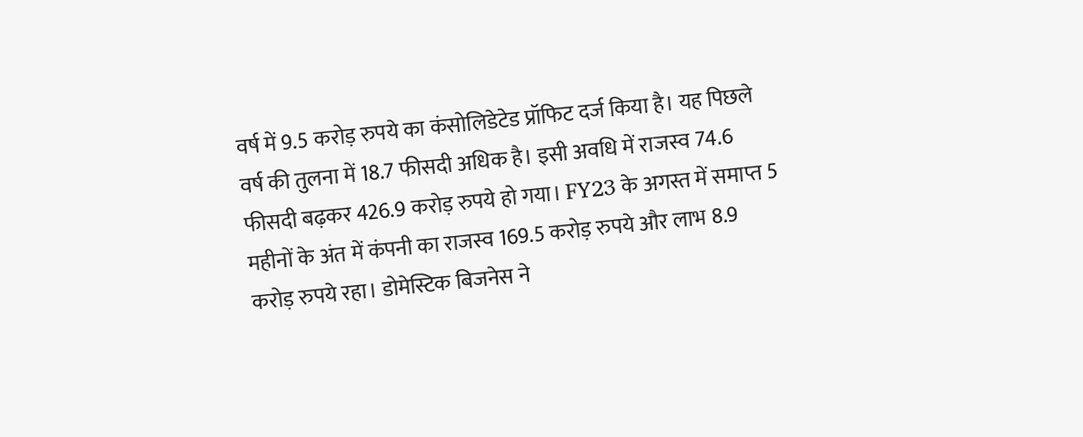वर्ष में 9.5 करोड़ रुपये का कंसोलिडेटेड प्रॉफिट दर्ज किया है। यह पिछले वर्ष की तुलना में 18.7 फीसदी अधिक है। इसी अवधि में राजस्व 74.6 फीसदी बढ़कर 426.9 करोड़ रुपये हो गया। FY23 के अगस्त में समाप्त 5 महीनों के अंत में कंपनी का राजस्व 169.5 करोड़ रुपये और लाभ 8.9 करोड़ रुपये रहा। डोमेस्टिक बिजनेस ने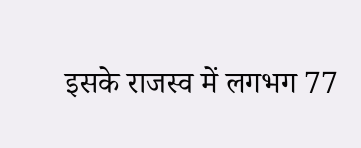इसके राजस्व में लगभग 77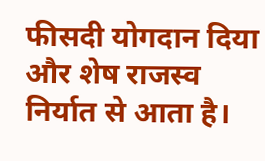फीसदी योगदान दिया और शेष राजस्व निर्यात से आता है।